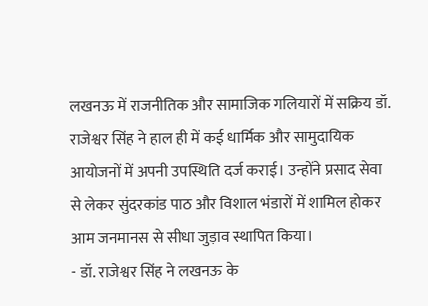लखनऊ में राजनीतिक और सामाजिक गलियारों में सक्रिय डॉ. राजेश्वर सिंह ने हाल ही में कई धार्मिक और सामुदायिक आयोजनों में अपनी उपस्थिति दर्ज कराई। उन्होंने प्रसाद सेवा से लेकर सुंदरकांड पाठ और विशाल भंडारों में शामिल होकर आम जनमानस से सीधा जुड़ाव स्थापित किया।
- डॉ. राजेश्वर सिंह ने लखनऊ के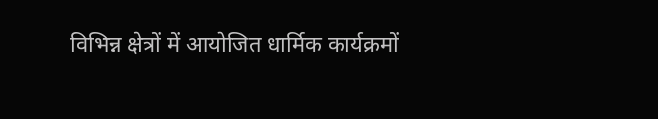विभिन्न क्षेत्रों में आयोजित धार्मिक कार्यक्रमों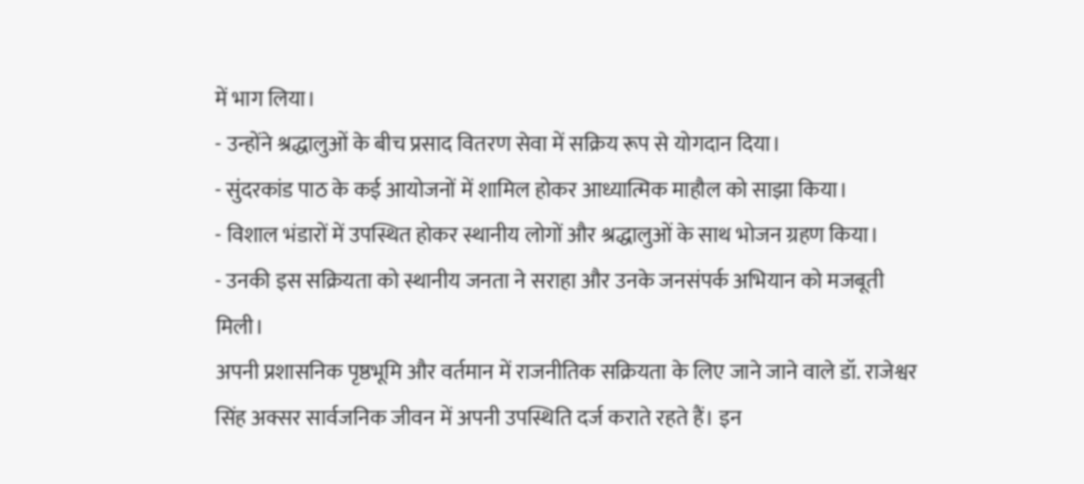में भाग लिया।
- उन्होंने श्रद्धालुओं के बीच प्रसाद वितरण सेवा में सक्रिय रूप से योगदान दिया।
- सुंदरकांड पाठ के कई आयोजनों में शामिल होकर आध्यात्मिक माहौल को साझा किया।
- विशाल भंडारों में उपस्थित होकर स्थानीय लोगों और श्रद्धालुओं के साथ भोजन ग्रहण किया।
- उनकी इस सक्रियता को स्थानीय जनता ने सराहा और उनके जनसंपर्क अभियान को मजबूती मिली।
अपनी प्रशासनिक पृष्ठभूमि और वर्तमान में राजनीतिक सक्रियता के लिए जाने जाने वाले डॉ. राजेश्वर सिंह अक्सर सार्वजनिक जीवन में अपनी उपस्थिति दर्ज कराते रहते हैं। इन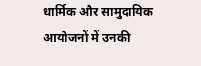धार्मिक और सामुदायिक आयोजनों में उनकी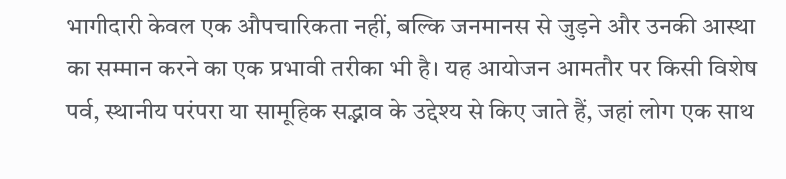भागीदारी केवल एक औपचारिकता नहीं, बल्कि जनमानस से जुड़ने और उनकी आस्था का सम्मान करने का एक प्रभावी तरीका भी है। यह आयोजन आमतौर पर किसी विशेष पर्व, स्थानीय परंपरा या सामूहिक सद्भाव के उद्देश्य से किए जाते हैं, जहां लोग एक साथ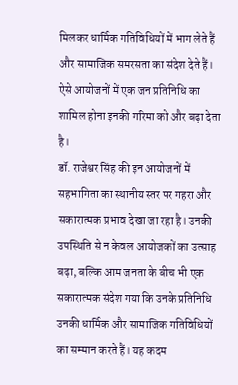मिलकर धार्मिक गतिविधियों में भाग लेते हैं और सामाजिक समरसता का संदेश देते हैं। ऐसे आयोजनों में एक जन प्रतिनिधि का शामिल होना इनकी गरिमा को और बढ़ा देता है।
डॉ. राजेश्वर सिंह की इन आयोजनों में सहभागिता का स्थानीय स्तर पर गहरा और सकारात्मक प्रभाव देखा जा रहा है। उनकी उपस्थिति से न केवल आयोजकों का उत्साह बढ़ा, बल्कि आम जनता के बीच भी एक सकारात्मक संदेश गया कि उनके प्रतिनिधि उनकी धार्मिक और सामाजिक गतिविधियों का सम्मान करते हैं। यह कदम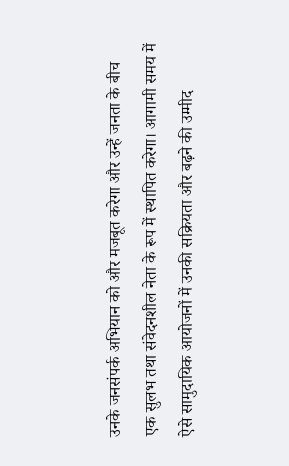उनके जनसंपर्क अभियान को और मजबूत करेगा और उन्हें जनता के बीच एक सुलभ तथा संवेदनशील नेता के रूप में स्थापित करेगा। आगामी समय में ऐसे सामुदायिक आयोजनों में उनकी सक्रियता और बढ़ने की उम्मीद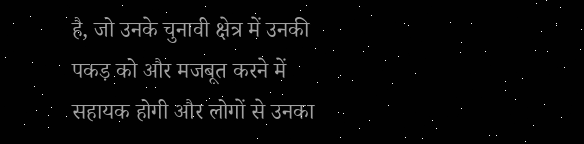है, जो उनके चुनावी क्षेत्र में उनकी पकड़ को और मजबूत करने में सहायक होगी और लोगों से उनका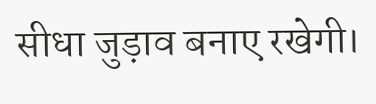सीधा जुड़ाव बनाए रखेगी।